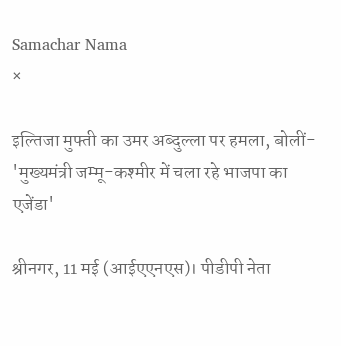Samachar Nama
×

इल्तिजा मुफ्ती का उमर अब्दुल्ला पर हमला, बोलीं- 'मुख्यमंत्री जम्मू-कश्मीर में चला रहे भाजपा का एजेंडा'

श्रीनगर, 11 मई (आईएएनएस)। पीडीपी नेता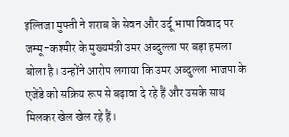इल्तिजा मुफ्ती ने शराब के सेवन और उर्दू भाषा विवाद पर जम्मू-कश्मीर के मुख्यमंत्री उमर अब्दुल्ला पर बड़ा हमला बोला है। उन्होंने आरोप लगाया कि उमर अब्दुल्ला भाजपा के एजेंडे को सक्रिय रूप से बढ़ावा दे रहे हैं और उसके साथ मिलकर खेल खेल रहे हैं।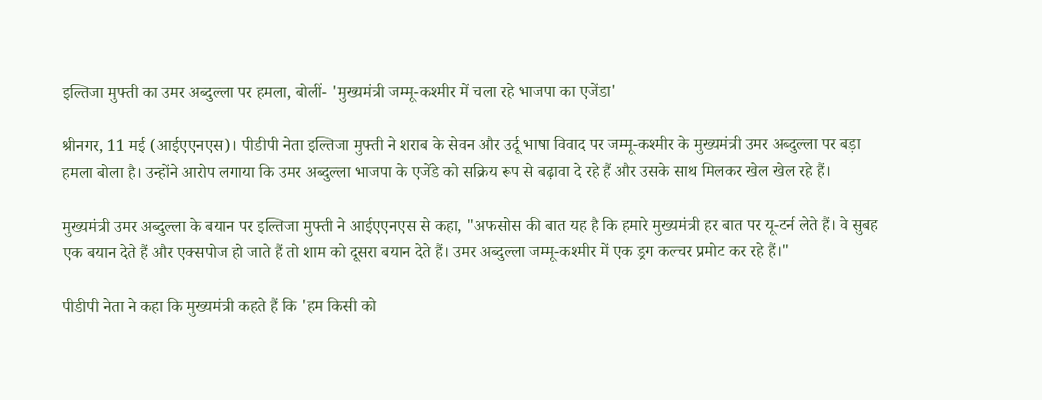इल्तिजा मुफ्ती का उमर अब्दुल्ला पर हमला, बोलीं- 'मुख्यमंत्री जम्मू-कश्मीर में चला रहे भाजपा का एजेंडा'

श्रीनगर, 11 मई (आईएएनएस)। पीडीपी नेता इल्तिजा मुफ्ती ने शराब के सेवन और उर्दू भाषा विवाद पर जम्मू-कश्मीर के मुख्यमंत्री उमर अब्दुल्ला पर बड़ा हमला बोला है। उन्होंने आरोप लगाया कि उमर अब्दुल्ला भाजपा के एजेंडे को सक्रिय रूप से बढ़ावा दे रहे हैं और उसके साथ मिलकर खेल खेल रहे हैं।

मुख्यमंत्री उमर अब्दुल्ला के बयान पर इल्तिजा मुफ्ती ने आईएएनएस से कहा, "अफसोस की बात यह है कि हमारे मुख्यमंत्री हर बात पर यू-टर्न लेते हैं। वे सुबह एक बयान देते हैं और एक्सपोज हो जाते हैं तो शाम को दूसरा बयान देते हैं। उमर अब्दुल्ला जम्मू-कश्मीर में एक ड्रग कल्चर प्रमोट कर रहे हैं।"

पीडीपी नेता ने कहा कि मुख्यमंत्री कहते हैं कि 'हम किसी को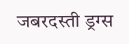जबरदस्ती ड्रग्स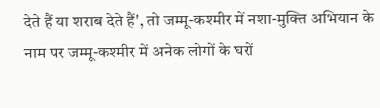देते हैं या शराब देते हैं', तो जम्मू-कश्मीर में नशा-मुक्ति अभियान के नाम पर जम्मू-कश्मीर में अनेक लोगों के घरों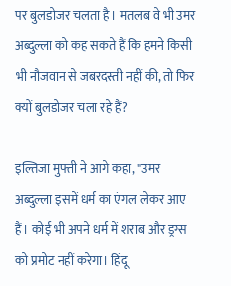पर बुलडोजर चलता है। मतलब वे भी उमर अब्दुल्ला को कह सकते हैं कि हमने किसी भी नौजवान से जबरदस्ती नहीं की, तो फिर क्यों बुलडोजर चला रहे हैं?

इल्तिजा मुफ्ती ने आगे कहा, "उमर अब्दुल्ला इसमें धर्म का एंगल लेकर आए हैं। कोई भी अपने धर्म में शराब और ड्रग्स को प्रमोट नहीं करेगा। हिंदू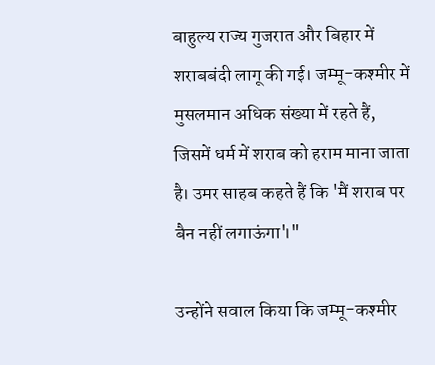बाहुल्य राज्य गुजरात और बिहार में शराबबंदी लागू की गई। जम्मू-कश्मीर में मुसलमान अधिक संख्या में रहते हैं, जिसमें धर्म में शराब को हराम माना जाता है। उमर साहब कहते हैं कि 'मैं शराब पर बैन नहीं लगाऊंगा'।"

उन्होंने सवाल किया कि जम्मू-कश्मीर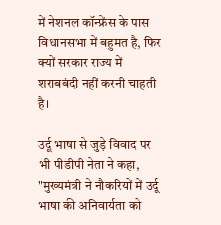में नेशनल कॉन्फ्रेंस के पास विधानसभा में बहुमत है, फिर क्यों सरकार राज्य में शराबबंदी नहीं करनी चाहती है।

उर्दू भाषा से जुड़े विवाद पर भी पीडीपी नेता ने कहा, "मुख्यमंत्री ने नौकरियों में उर्दू भाषा की अनिवार्यता को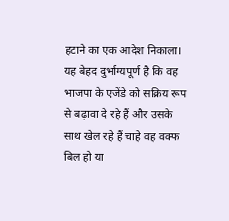हटाने का एक आदेश निकाला। यह बेहद दुर्भाग्यपूर्ण है कि वह भाजपा के एजेंडे को सक्रिय रूप से बढ़ावा दे रहे हैं और उसके साथ खेल रहे हैं चाहे वह वक्फ बिल हो या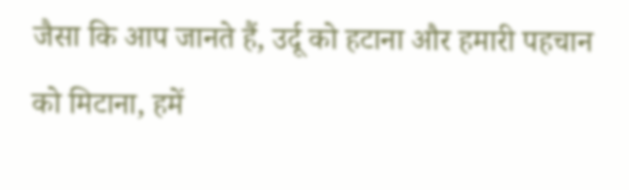जैसा कि आप जानते हैं, उर्दू को हटाना और हमारी पहचान को मिटाना, हमें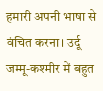हमारी अपनी भाषा से वंचित करना। उर्दू जम्मू-कश्मीर में बहुत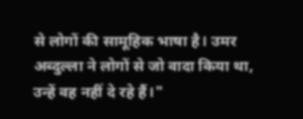से लोगों की सामूहिक भाषा है। उमर अब्दुल्ला ने लोगों से जो वादा किया था, उन्हें वह नहीं दे रहे हैं।"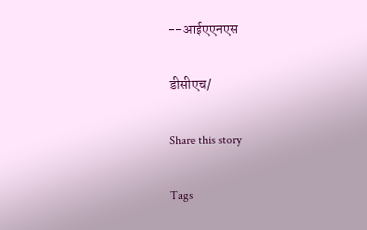--आईएएनएस

डीसीएच/

Share this story

Tags